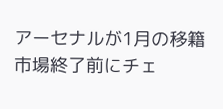アーセナルが1月の移籍市場終了前にチェ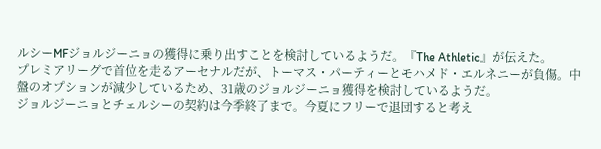ルシーMFジョルジーニョの獲得に乗り出すことを検討しているようだ。『The Athletic』が伝えた。
プレミアリーグで首位を走るアーセナルだが、トーマス・パーティーとモハメド・エルネニーが負傷。中盤のオプションが減少しているため、31歳のジョルジーニョ獲得を検討しているようだ。
ジョルジーニョとチェルシーの契約は今季終了まで。今夏にフリーで退団すると考え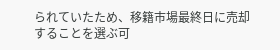られていたため、移籍市場最終日に売却することを選ぶ可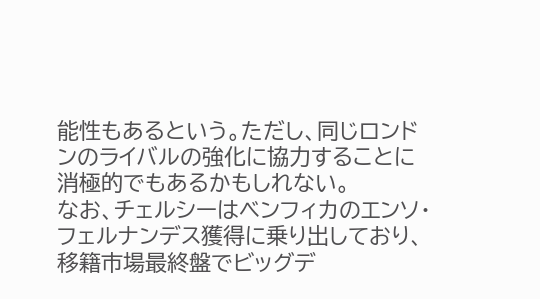能性もあるという。ただし、同じロンドンのライバルの強化に協力することに消極的でもあるかもしれない。
なお、チェルシーはベンフィカのエンソ・フェルナンデス獲得に乗り出しており、移籍市場最終盤でビッグデ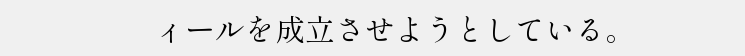ィールを成立させようとしている。